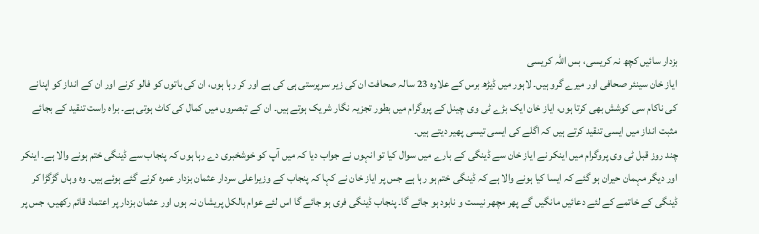بزدار سائیں کچھ نہ کریسی، بس اللہ کریسی
ایاز خان سینئر صحافی اور میرے گرو ہیں۔ لاہور میں ڈیڑھ برس کے علاوہ 23 سالہ صحافت ان کی زیر سرپرستی ہی کی ہے اور کر رہا ہوں، ان کی باتوں کو فالو کرنے اور ان کے انداز کو اپنانے کی ناکام سی کوشش بھی کرتا ہوں، ایاز خان ایک بڑے ٹی وی چینل کے پروگرام میں بطور تجزیہ نگار شریک ہوتے ہیں۔ ان کے تبصروں میں کمال کی کاٹ ہوتی ہے۔ براہ راست تنقید کے بجائے مثبت انداز میں ایسی تنقید کرتے ہیں کہ اگلے کی ایسی تیسی پھیر دیتے ہیں۔
چند روز قبل ٹی وی پروگرام میں اینکر نے ایاز خان سے ڈینگی کے بارے میں سوال کیا تو انہوں نے جواب دیا کہ میں آپ کو خوشخبری دے رہا ہوں کہ پنجاب سے ڈینگی ختم ہونے والا ہے۔ اینکر اور دیگر مہمان حیران ہو گئے کہ ایسا کیا ہونے والا ہے کہ ڈینگی ختم ہو رہا ہے جس پر ایاز خان نے کہا کہ پنجاب کے وزیراعلی سردار عثمان بزدار عمرہ کرنے گئے ہوئے ہیں۔ وہ وہاں گڑگڑا کر ڈینگی کے خاتمے کے لئے دعائیں مانگیں گے پھر مچھر نیست و نابود ہو جائے گا۔ پنجاب ڈینگی فری ہو جائے گا اس لئے عوام بالکل پریشان نہ ہوں اور عثمان بزدار پر اعتماد قائم رکھیں، جس پر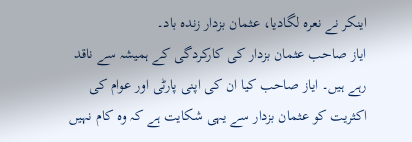اینکر نے نعرہ لگادیا، عثمان بزدار زندہ باد۔
ایاز صاحب عثمان بزدار کی کارکردگی کے ہمیشہ سے ناقد رہے ہیں۔ ایاز صاحب کیا ان کی اپنی پارٹی اور عوام کی اکثریت کو عثمان بزدار سے یہی شکایت ہے کہ وہ کام نہیں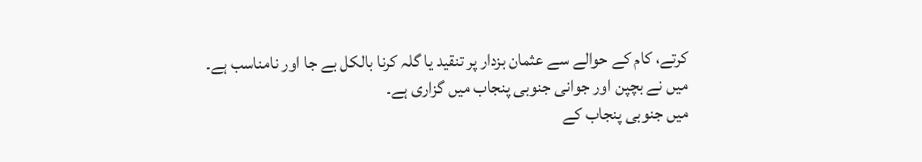کرتے، کام کے حوالے سے عثمان بزدار پر تنقید یا گلہ کرنا بالکل بے جا اور نامناسب ہے۔ میں نے بچپن اور جوانی جنوبی پنجاب میں گزاری ہے۔
میں جنوبی پنجاب کے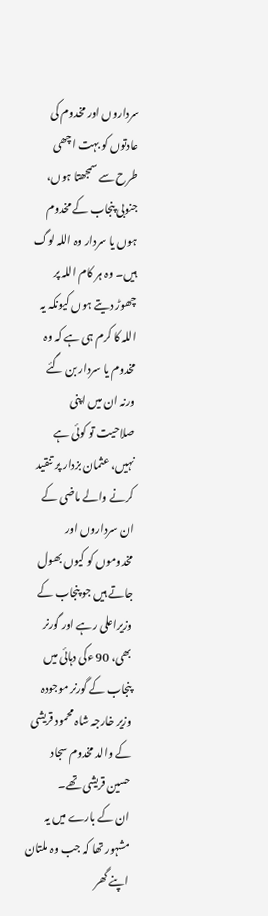سرداروں اور مخدوم کی عادتوں کو بہت اچھی طرح سے سمجھتا ہوں، جنوبی پنجاب کے مخدوم ہوں یا سردار وہ اللہ لوگ ہیں۔ وہ ہر کام اللہ پر چھوڑ دیتے ہوں کیونکہ یہ اللہ کا کرم ہی ہے کہ وہ مخدوم یا سردار بن گئے ورنہ ان میں اپنی صلاحیت تو کوئی ہے نہیں، عثمان بزدار پر تنقید کرنے والے ماضی کے ان سرداروں اور مخدوموں کو کیوں بھول جاتے ہیں جو پنجاب کے وزیراعلی رہے اور گورنر بھی، 90 ءکی دہائی میں پنجاب کے گورنر موجودہ وزیر خارجہ شاہ محمود قریشی کے والد مخدوم سجاد حسین قریشی تھے۔
ان کے بارے میں یہ مشہور تھا کہ جب وہ ملتان اپنے گھر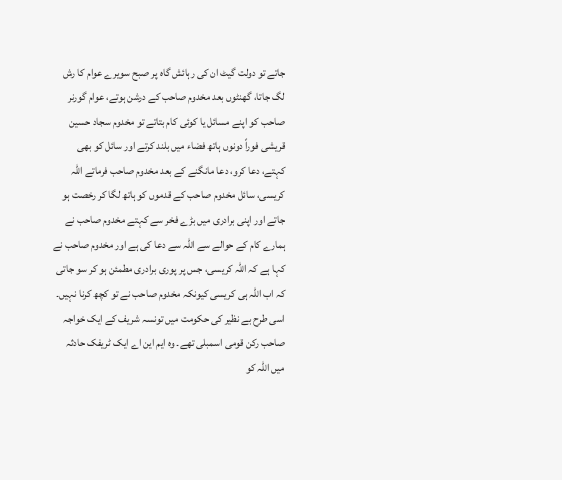جاتے تو دولت گیٹ ان کی رہائش گاہ پر صبح سویرے عوام کا رش لگ جاتا، گھنٹوں بعد مخدوم صاحب کے درشن ہوتے، عوام گورنر صاحب کو اپنے مسائل یا کوئی کام بتاتے تو مخدوم سجاد حسین قریشی فوراً دونوں ہاتھ فضاء میں بلند کرتے اور سائل کو بھی کہتے، دعا کرو، دعا مانگنے کے بعد مخدوم صاحب فرماتے اللہ کریسی، سائل مخدوم صاحب کے قدموں کو ہاتھ لگا کر رخصت ہو جاتے اور اپنی برادری میں بڑے فخر سے کہتے مخدوم صاحب نے ہمارے کام کے حوالے سے اللہ سے دعا کی ہے اور مخدوم صاحب نے کہا ہے کہ اللہ کریسی، جس پر پوری برادری مطمئن ہو کر سو جاتی کہ اب اللہ ہی کریسی کیونکہ مخدوم صاحب نے تو کچھ کرنا نہیں۔
اسی طرح بے نظیر کی حکومت میں تونسہ شریف کے ایک خواجہ صاحب رکن قومی اسمبلی تھے۔ وہ ایم این اے ایک ٹریفک حادثہ میں اللہ کو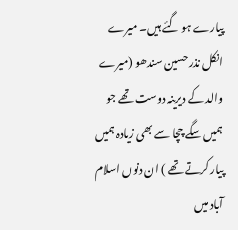پیارے ہو گئے ہیں۔ میرے انکل نذر حسین سندھو (میرے والد کے دیرینہ دوست تھے جو ہمیں سگے چچا سے بھی زیادہ ہمیں پیار کرتے تھے ) ان دنوں اسلام آباد میں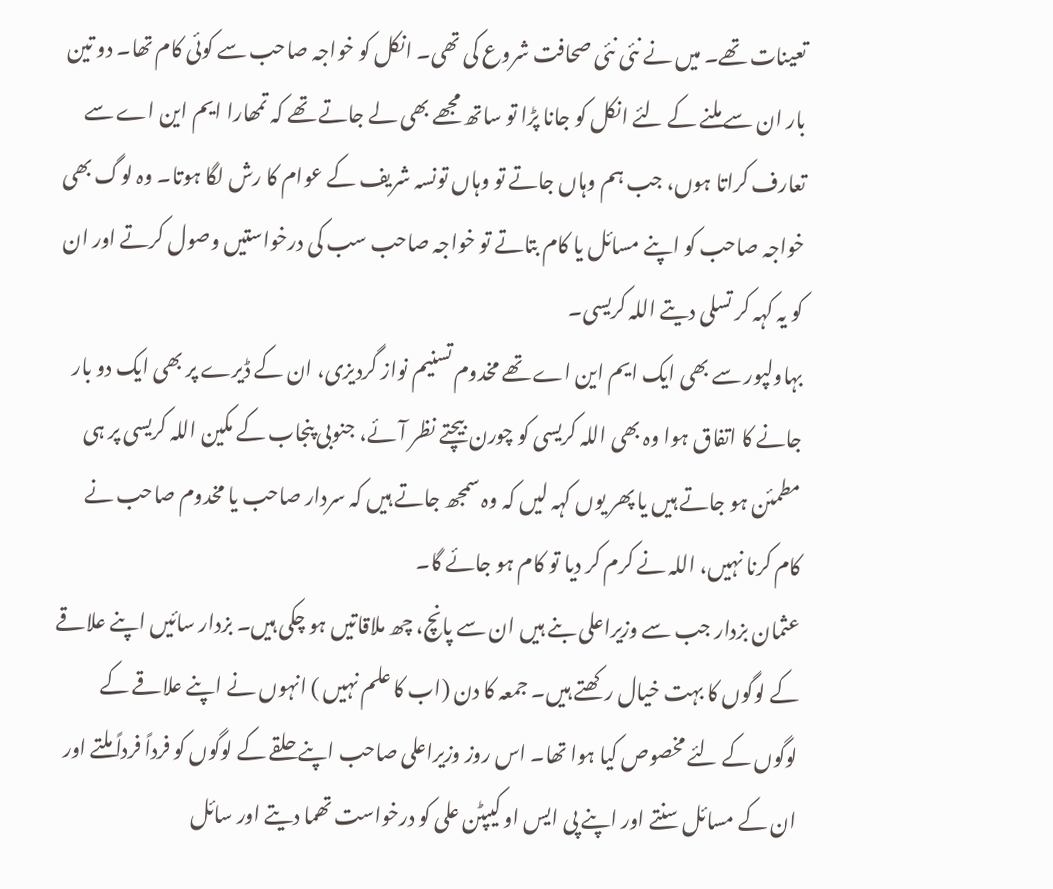تعینات تھے۔ میں نے نئی نئی صحافت شروع کی تھی۔ انکل کو خواجہ صاحب سے کوئی کام تھا۔ دو تین بار ان سے ملنے کے لئے انکل کو جانا پڑا تو ساتھ مجھے بھی لے جاتے تھے کہ تمھارا ایم این اے سے تعارف کراتا ہوں، جب ہم وہاں جاتے تو وہاں تونسہ شریف کے عوام کا رش لگا ہوتا۔ وہ لوگ بھی خواجہ صاحب کو اپنے مسائل یا کام بتاتے تو خواجہ صاحب سب کی درخواستیں وصول کرتے اور ان کو یہ کہہ کر تسلی دیتے اللہ کریسی۔
بہاولپور سے بھی ایک ایم این اے تھے مخدوم تسنیم نواز گردیزی، ان کے ڈیرے پر بھی ایک دو بار جانے کا اتفاق ہوا وہ بھی اللہ کریسی کو چورن بیچتے نظر آئے، جنوبی پنجاب کے مکین اللہ کریسی پر ہی مطمئن ہو جاتے ہیں یا پھر یوں کہہ لیں کہ وہ سمجھ جاتے ہیں کہ سردار صاحب یا مخدوم صاحب نے کام کرنا نہیں، اللہ نے کرم کر دیا تو کام ہو جائے گا۔
عثمان بزدار جب سے وزیراعلی بنے ہیں ان سے پانچ، چھ ملاقاتیں ہو چکی ہیں۔ بزدار سائیں اپنے علاقے کے لوگوں کا بہت خیال رکھتے ہیں۔ جمعہ کا دن (اب کا علم نہیں ) انہوں نے اپنے علاقے کے لوگوں کے لئے مخصوص کیا ہوا تھا۔ اس روز وزیراعلی صاحب اپنے حلقے کے لوگوں کو فرداً فرداً ملتے اور ان کے مسائل سنتے اور اپنے پی ایس او کیپٹن علی کو درخواست تھما دیتے اور سائل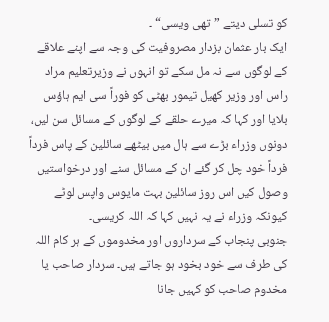کو تسلی دیتے ”تھی ویسی“ ۔
ایک بار عثمان بزدار مصروفیت کی وجہ سے اپنے علاقے کے لوگوں سے نہ مل سکے تو انہوں نے وزیرتعلیم مراد راس اور وزیر کھیل تیمور بھٹی کو فوراً سی ایم ہاؤس بلایا اور کہا کہ میرے حلقے کے لوگوں کے مسائل سن لیں، دونوں وزراء بڑے سے ہال میں بیٹھے سائلین کے پاس فرداً فرداً خود چل کر گئے ان کے مسائل سنے اور درخواستیں وصول کیں اس روز سائلین بہت مایوس واپس لوٹے کیونکہ وزراء نے یہ نہیں کہا کہ اللہ کریسی۔
جنوبی پنجاب کے سرداروں اور مخدوموں کے ہر کام اللہ کی طرف سے خود بخود ہو جاتے ہیں۔ سردار صاحب یا مخدوم صاحب کو کہیں جانا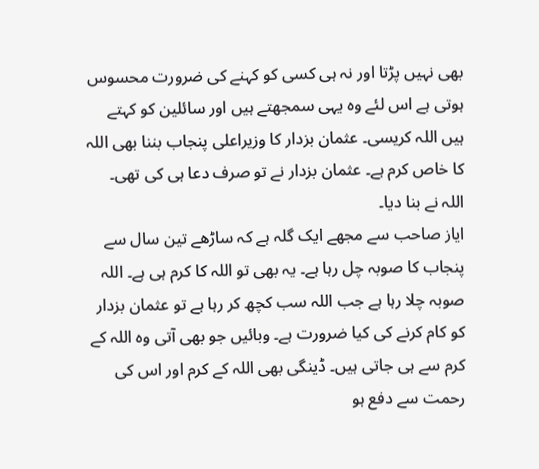بھی نہیں پڑتا اور نہ ہی کسی کو کہنے کی ضرورت محسوس ہوتی ہے اس لئے وہ یہی سمجھتے ہیں اور سائلین کو کہتے ہیں اللہ کریسی۔ عثمان بزدار کا وزیراعلی پنجاب بننا بھی اللہ کا خاص کرم ہے۔ عثمان بزدار نے تو صرف دعا ہی کی تھی۔ اللہ نے بنا دیا۔
ایاز صاحب سے مجھے ایک گلہ ہے کہ ساڑھے تین سال سے پنجاب کا صوبہ چل رہا ہے۔ یہ بھی تو اللہ کا کرم ہی ہے۔ اللہ صوبہ چلا رہا ہے جب اللہ سب کچھ کر رہا ہے تو عثمان بزدار کو کام کرنے کی کیا ضرورت ہے۔ وبائیں جو بھی آتی وہ اللہ کے کرم سے ہی جاتی ہیں۔ ڈینگی بھی اللہ کے کرم اور اس کی رحمت سے دفع ہو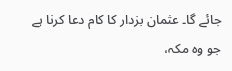جائے گا۔ عثمان بزدار کا کام دعا کرنا ہے جو وہ مکہ،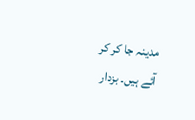مدینہ جا کر کر آئے ہیں۔ بزدار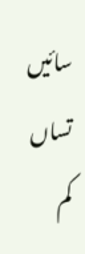سائیں تساں کم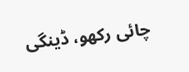چائی رکھو، ڈینگی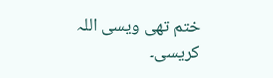ختم تھی ویسی اللہ کریسی۔